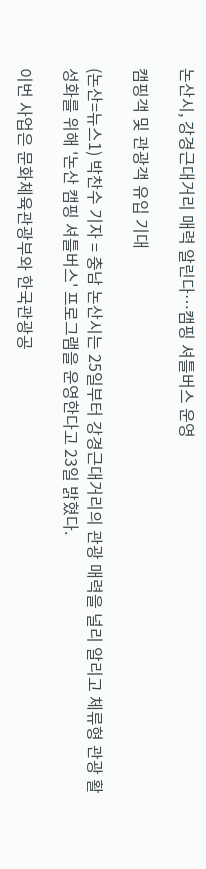논산시, 강경근대거리 매력 알린다…캠핑 셔틀버스 운영

캠핑객 및 관광객 유입 기대

(논산=뉴스1) 박찬수 기자 = 충남 논산시는 25일부터 강경근대거리의 관광 매력을 널리 알리고 체류형 관광 활성화를 위해 '논산 캠핑 셔틀버스' 프로그램을 운영한다고 23일 밝혔다.

이번 사업은 문화체육관광부와 한국관광공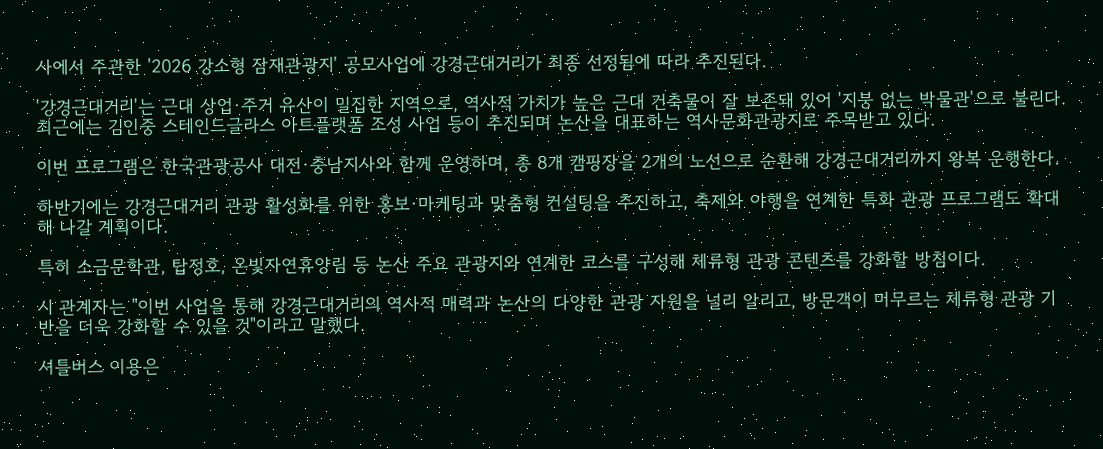사에서 주관한 '2026 강소형 잠재관광지' 공모사업에 강경근대거리가 최종 선정됨에 따라 추진된다.

'강경근대거리'는 근대 상업·주거 유산이 밀집한 지역으로, 역사적 가치가 높은 근대 건축물이 잘 보존돼 있어 '지붕 없는 박물관'으로 불린다. 최근에는 김인중 스테인드글라스 아트플랫폼 조성 사업 등이 추진되며 논산을 대표하는 역사문화관광지로 주목받고 있다.

이번 프로그램은 한국관광공사 대전·충남지사와 함께 운영하며, 총 8개 캠핑장을 2개의 노선으로 순환해 강경근대거리까지 왕복 운행한다.

하반기에는 강경근대거리 관광 활성화를 위한 홍보·마케팅과 맞춤형 컨설팅을 추진하고, 축제와 야행을 연계한 특화 관광 프로그램도 확대해 나갈 계획이다.

특히 소금문학관, 탑정호, 온빛자연휴양림 등 논산 주요 관광지와 연계한 코스를 구성해 체류형 관광 콘텐츠를 강화할 방침이다.

시 관계자는 "이번 사업을 통해 강경근대거리의 역사적 매력과 논산의 다양한 관광 자원을 널리 알리고, 방문객이 머무르는 체류형 관광 기반을 더욱 강화할 수 있을 것"이라고 말했다.

셔틀버스 이용은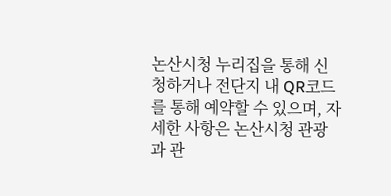논산시청 누리집을 통해 신청하거나 전단지 내 QR코드를 통해 예약할 수 있으며, 자세한 사항은 논산시청 관광과 관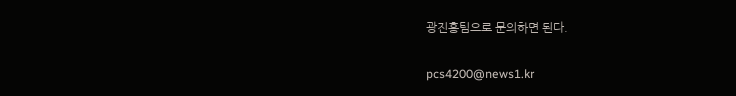광진흥팀으로 문의하면 된다.

pcs4200@news1.kr